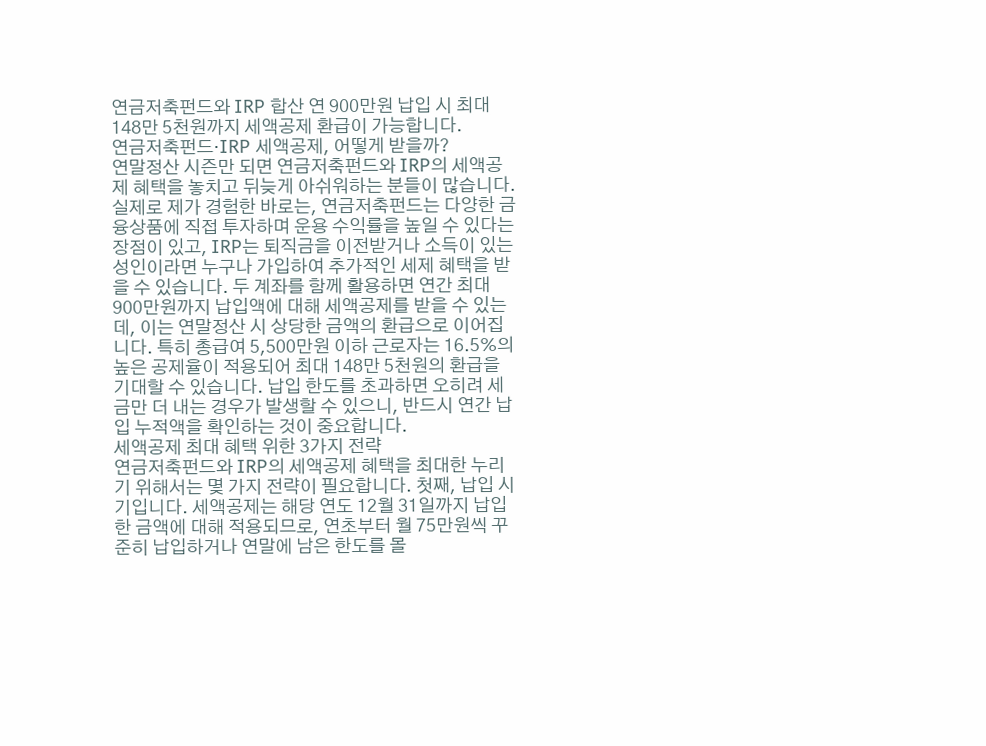연금저축펀드와 IRP 합산 연 900만원 납입 시 최대 148만 5천원까지 세액공제 환급이 가능합니다.
연금저축펀드·IRP 세액공제, 어떻게 받을까?
연말정산 시즌만 되면 연금저축펀드와 IRP의 세액공제 혜택을 놓치고 뒤늦게 아쉬워하는 분들이 많습니다. 실제로 제가 경험한 바로는, 연금저축펀드는 다양한 금융상품에 직접 투자하며 운용 수익률을 높일 수 있다는 장점이 있고, IRP는 퇴직금을 이전받거나 소득이 있는 성인이라면 누구나 가입하여 추가적인 세제 혜택을 받을 수 있습니다. 두 계좌를 함께 활용하면 연간 최대 900만원까지 납입액에 대해 세액공제를 받을 수 있는데, 이는 연말정산 시 상당한 금액의 환급으로 이어집니다. 특히 총급여 5,500만원 이하 근로자는 16.5%의 높은 공제율이 적용되어 최대 148만 5천원의 환급을 기대할 수 있습니다. 납입 한도를 초과하면 오히려 세금만 더 내는 경우가 발생할 수 있으니, 반드시 연간 납입 누적액을 확인하는 것이 중요합니다.
세액공제 최대 혜택 위한 3가지 전략
연금저축펀드와 IRP의 세액공제 혜택을 최대한 누리기 위해서는 몇 가지 전략이 필요합니다. 첫째, 납입 시기입니다. 세액공제는 해당 연도 12월 31일까지 납입한 금액에 대해 적용되므로, 연초부터 월 75만원씩 꾸준히 납입하거나 연말에 남은 한도를 몰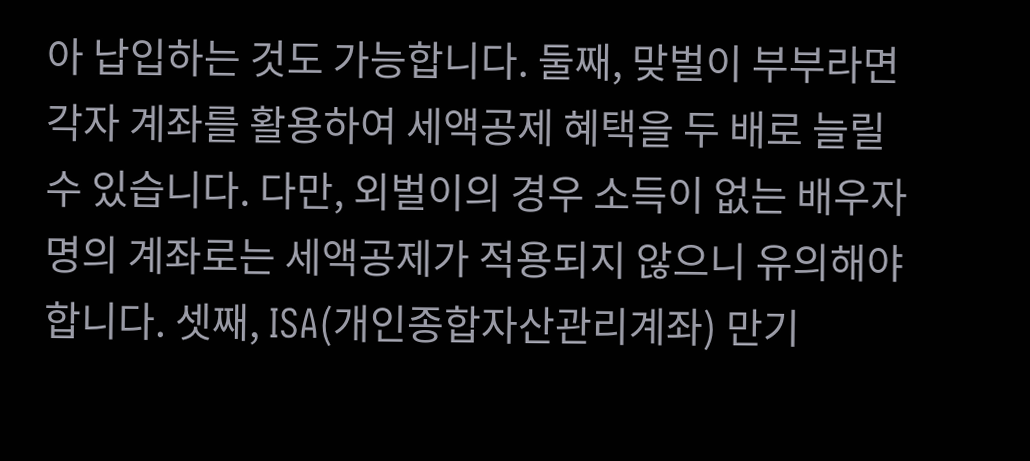아 납입하는 것도 가능합니다. 둘째, 맞벌이 부부라면 각자 계좌를 활용하여 세액공제 혜택을 두 배로 늘릴 수 있습니다. 다만, 외벌이의 경우 소득이 없는 배우자 명의 계좌로는 세액공제가 적용되지 않으니 유의해야 합니다. 셋째, ISA(개인종합자산관리계좌) 만기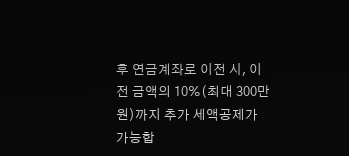후 연금계좌로 이전 시, 이전 금액의 10%(최대 300만원)까지 추가 세액공제가 가능합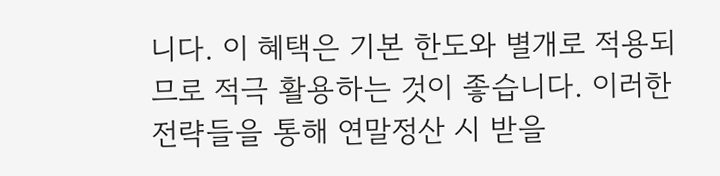니다. 이 혜택은 기본 한도와 별개로 적용되므로 적극 활용하는 것이 좋습니다. 이러한 전략들을 통해 연말정산 시 받을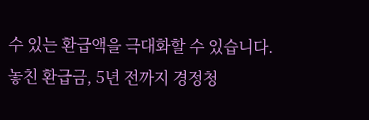수 있는 환급액을 극대화할 수 있습니다.
놓친 환급금, 5년 전까지 경정청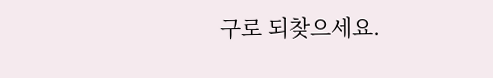구로 되찾으세요.